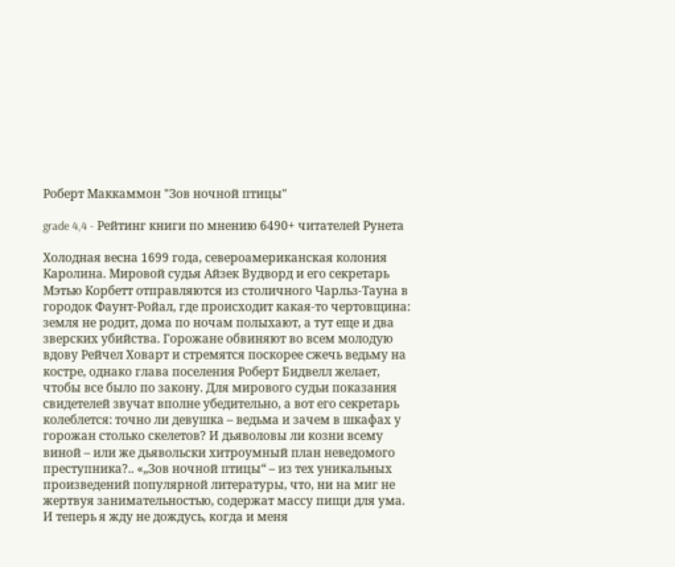Роберт Маккаммон "Зов ночной птицы"

grade 4,4 - Рейтинг книги по мнению 6490+ читателей Рунета

Холодная весна 1699 года, североамериканская колония Каролина. Мировой судья Айзек Вудворд и его секретарь Мэтью Корбетт отправляются из столичного Чарльз-Тауна в городок Фаунт-Ройал, где происходит какая-то чертовщина: земля не родит, дома по ночам полыхают, а тут еще и два зверских убийства. Горожане обвиняют во всем молодую вдову Рейчел Ховарт и стремятся поскорее сжечь ведьму на костре, однако глава поселения Роберт Бидвелл желает, чтобы все было по закону. Для мирового судьи показания свидетелей звучат вполне убедительно, а вот его секретарь колеблется: точно ли девушка – ведьма и зачем в шкафах у горожан столько скелетов? И дьяволовы ли козни всему виной – или же дьявольски хитроумный план неведомого преступника?.. «„Зов ночной птицы“ – из тех уникальных произведений популярной литературы, что, ни на миг не жертвуя занимательностью, содержат массу пищи для ума. И теперь я жду не дождусь, когда и меня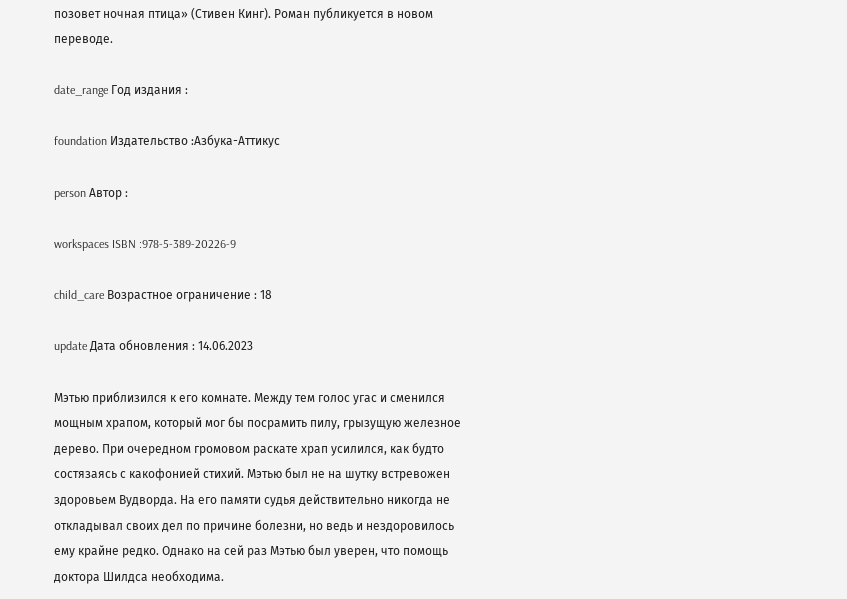позовет ночная птица» (Стивен Кинг). Роман публикуется в новом переводе.

date_range Год издания :

foundation Издательство :Азбука-Аттикус

person Автор :

workspaces ISBN :978-5-389-20226-9

child_care Возрастное ограничение : 18

update Дата обновления : 14.06.2023

Мэтью приблизился к его комнате. Между тем голос угас и сменился мощным храпом, который мог бы посрамить пилу, грызущую железное дерево. При очередном громовом раскате храп усилился, как будто состязаясь с какофонией стихий. Мэтью был не на шутку встревожен здоровьем Вудворда. На его памяти судья действительно никогда не откладывал своих дел по причине болезни, но ведь и нездоровилось ему крайне редко. Однако на сей раз Мэтью был уверен, что помощь доктора Шилдса необходима.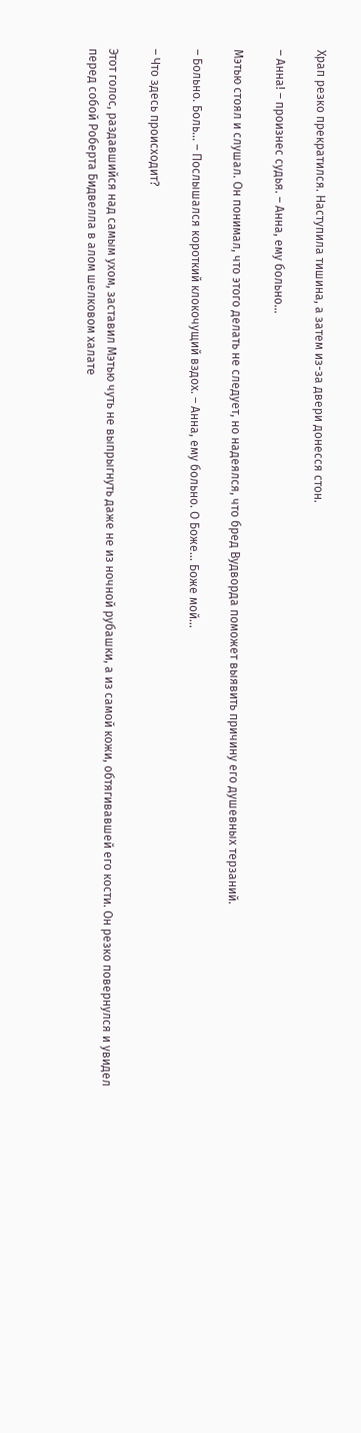Храп резко прекратился. Наступила тишина, а затем из-за двери донесся стон.

– Анна! – произнес судья. – Анна, ему больно…

Мэтью стоял и слушал. Он понимал, что этого делать не следует, но надеялся, что бред Вудворда поможет выявить причину его душевных терзаний.

– Больно. Боль… – Послышался короткий клокочущий вздох. – Анна, ему больно. О Боже… Боже мой…

– Что здесь происходит?

Этот голос, раздавшийся над самым ухом, заставил Мэтью чуть не выпрыгнуть даже не из ночной рубашки, а из самой кожи, обтягивавшей его кости. Он резко повернулся и увидел перед собой Роберта Бидвелла в алом шелковом халате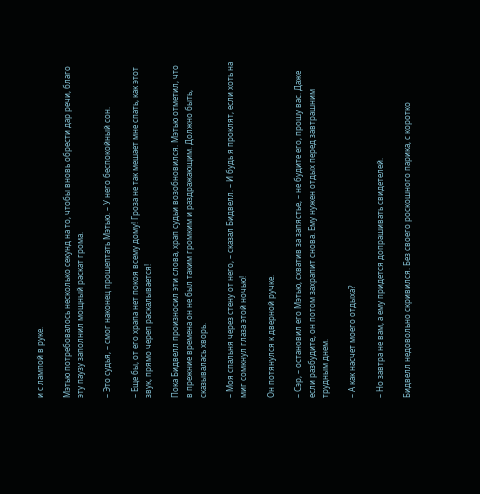и с лампой в руке.

Мэтью потребовалось несколько секунд на то, чтобы вновь обрести дар речи, благо эту паузу заполнил мощный раскат грома.

– Это судья, – смог наконец прошептать Мэтью. – У него беспокойный сон.

– Еще бы, от его храпа нет покоя всему дому! Гроза не так мешает мне спать, как этот звук, прямо череп раскалывается!

Пока Бидвелл произносил эти слова, храп судьи возобновился. Мэтью отметил, что в прежние времена он не был таким громким и раздражающим. Должно быть, сказывалась хворь.

– Моя спальня через стену от него, – сказал Бидвелл. – И будь я проклят, если хоть на миг сомкнул глаза этой ночью!

Он потянулся к дверной ручке.

– Сэр, – остановил его Мэтью, схватив за запястье, – не будите его, прошу вас. Даже если разбудите, он потом захрапит снова. Ему нужен отдых перед завтрашним трудным днем.

– А как насчет моего отдыха?

– Но завтра не вам, а ему придется допрашивать свидетелей.

Бидвелл недовольно скривился. Без своего роскошного парика, с коротко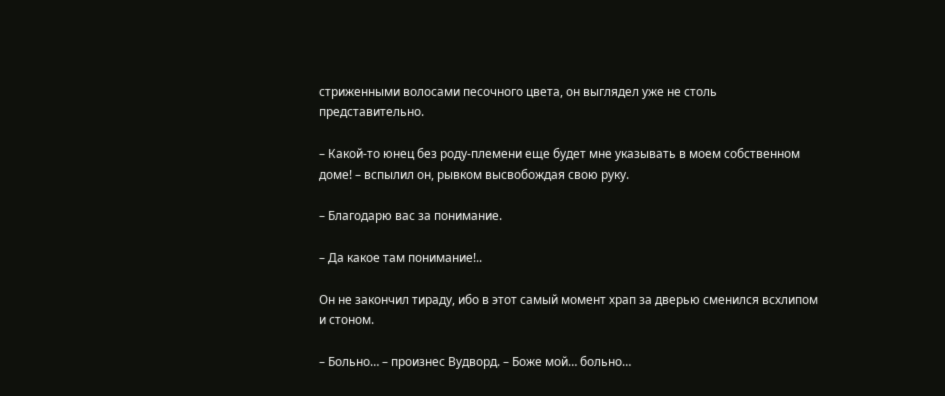стриженными волосами песочного цвета, он выглядел уже не столь представительно.

– Какой-то юнец без роду-племени еще будет мне указывать в моем собственном доме! – вспылил он, рывком высвобождая свою руку.

– Благодарю вас за понимание.

– Да какое там понимание!..

Он не закончил тираду, ибо в этот самый момент храп за дверью сменился всхлипом и стоном.

– Больно… – произнес Вудворд. – Боже мой… больно…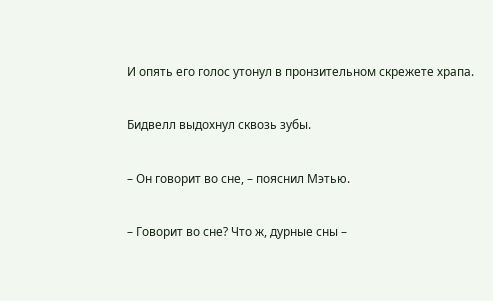И опять его голос утонул в пронзительном скрежете храпа.

Бидвелл выдохнул сквозь зубы.

– Он говорит во сне, – пояснил Мэтью.

– Говорит во сне? Что ж, дурные сны –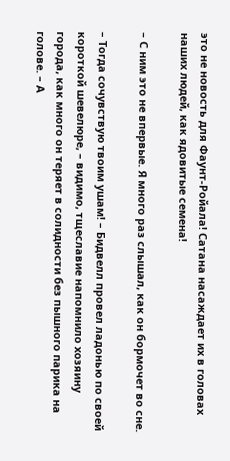это не новость для Фаунт-Ройала! Сатана насаждает их в головах наших людей, как ядовитые семена!

– С ним это не впервые. Я много раз слышал, как он бормочет во сне.

– Тогда сочувствую твоим ушам! – Бидвелл провел ладонью по своей короткой шевелюре, – видимо, тщеславие напомнило хозяину города, как много он теряет в солидности без пышного парика на голове. – А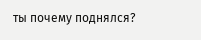ты почему поднялся?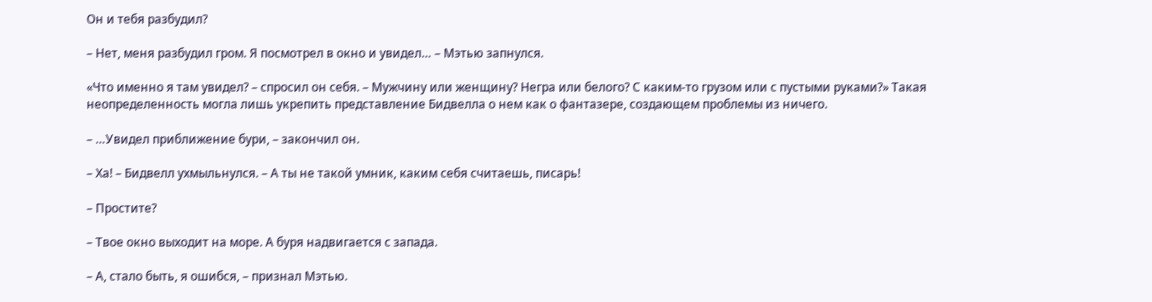Он и тебя разбудил?

– Нет, меня разбудил гром. Я посмотрел в окно и увидел… – Мэтью запнулся.

«Что именно я там увидел? – спросил он себя. – Мужчину или женщину? Негра или белого? С каким-то грузом или с пустыми руками?» Такая неопределенность могла лишь укрепить представление Бидвелла о нем как о фантазере, создающем проблемы из ничего.

– …Увидел приближение бури, – закончил он.

– Ха! – Бидвелл ухмыльнулся. – А ты не такой умник, каким себя считаешь, писарь!

– Простите?

– Твое окно выходит на море. А буря надвигается с запада.

– А, стало быть, я ошибся, – признал Мэтью.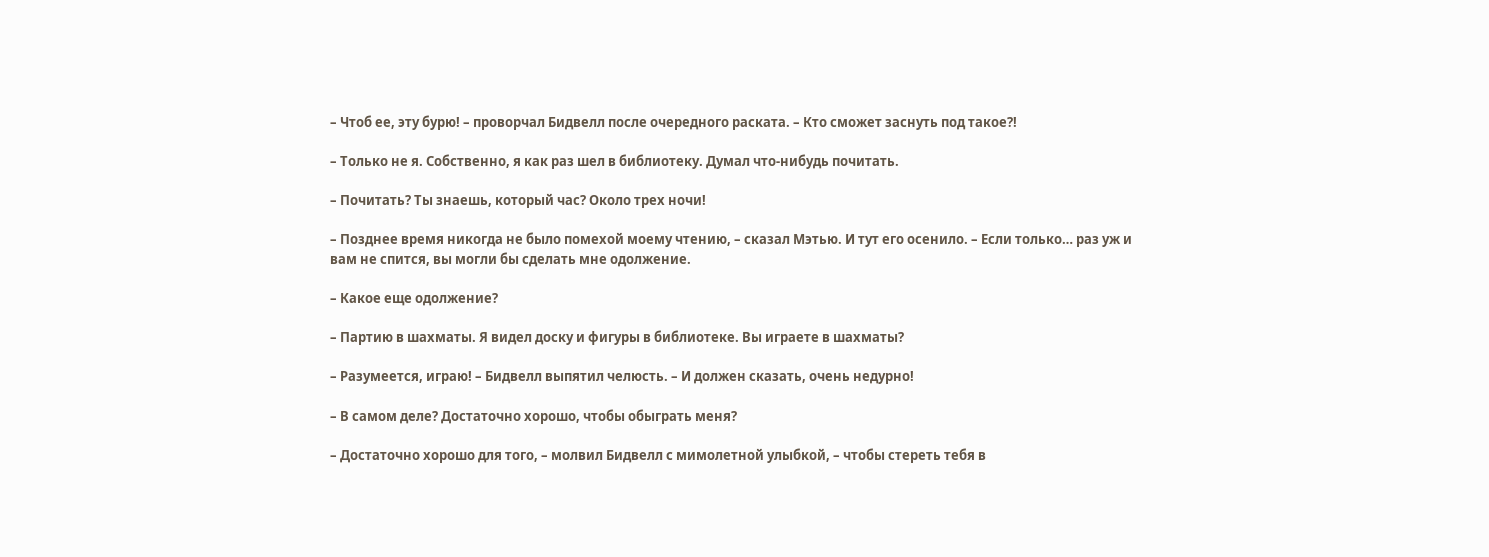– Чтоб ее, эту бурю! – проворчал Бидвелл после очередного раската. – Кто сможет заснуть под такое?!

– Только не я. Собственно, я как раз шел в библиотеку. Думал что-нибудь почитать.

– Почитать? Ты знаешь, который час? Около трех ночи!

– Позднее время никогда не было помехой моему чтению, – сказал Мэтью. И тут его осенило. – Если только… раз уж и вам не спится, вы могли бы сделать мне одолжение.

– Какое еще одолжение?

– Партию в шахматы. Я видел доску и фигуры в библиотеке. Вы играете в шахматы?

– Разумеется, играю! – Бидвелл выпятил челюсть. – И должен сказать, очень недурно!

– В самом деле? Достаточно хорошо, чтобы обыграть меня?

– Достаточно хорошо для того, – молвил Бидвелл с мимолетной улыбкой, – чтобы стереть тебя в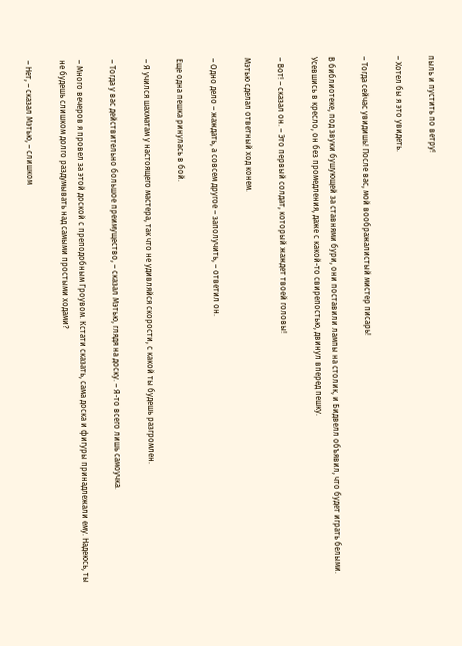пыль и пустить по ветру!

– Хотел бы я это увидеть.

– Тогда сейчас увидишь! После вас, мой воображалистый мистер писарь!

В библиотеке, под звуки бушующей за ставнями бури, они поставили лампы на столик, и Бидвелл объявил, что будет играть белыми. Усевшись в кресло, он без промедления, даже с какой-то свирепостью, двинул вперед пешку.

– Вот! – сказал он. – Это первый солдат, который жаждет твоей головы!

Мэтью сделал ответный ход конем.

– Одно дело – жаждать, а совсем другое – заполучить, – ответил он.

Еще одна пешка ринулась в бой.

– Я учился шахматам у настоящего мастера, так что не удивляйся скорости, с какой ты будешь разгромлен.

– Тогда у вас действительно большое преимущество, – сказал Мэтью, глядя на доску. – Я-то всего лишь самоучка.

– Много вечеров я провел за этой доской с преподобным Гроувом. Кстати сказать, сама доска и фигуры принадлежали ему. Надеюсь, ты не будешь слишком долго раздумывать над самыми простыми ходами?

– Нет, – сказал Мэтью, – слишком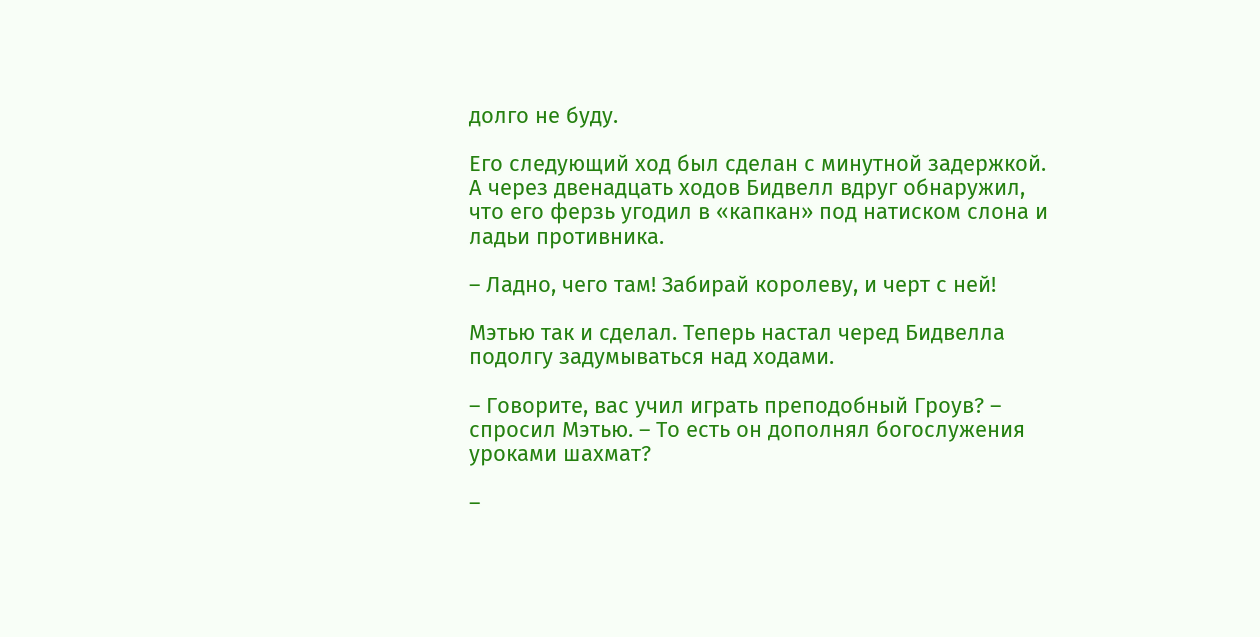долго не буду.

Его следующий ход был сделан с минутной задержкой. А через двенадцать ходов Бидвелл вдруг обнаружил, что его ферзь угодил в «капкан» под натиском слона и ладьи противника.

– Ладно, чего там! Забирай королеву, и черт с ней!

Мэтью так и сделал. Теперь настал черед Бидвелла подолгу задумываться над ходами.

– Говорите, вас учил играть преподобный Гроув? – спросил Мэтью. – То есть он дополнял богослужения уроками шахмат?

–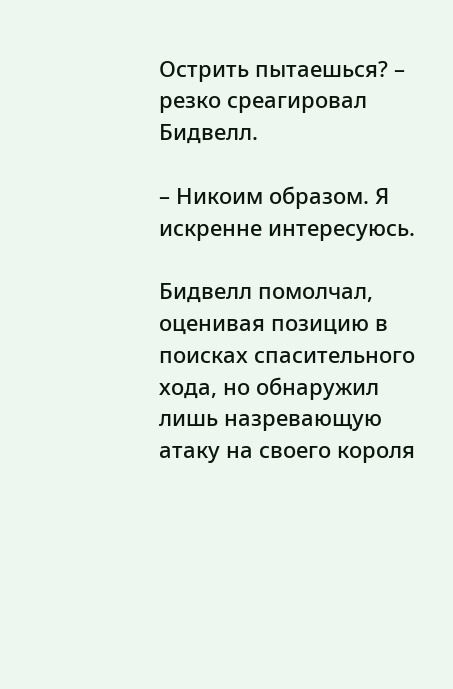Острить пытаешься? – резко среагировал Бидвелл.

– Никоим образом. Я искренне интересуюсь.

Бидвелл помолчал, оценивая позицию в поисках спасительного хода, но обнаружил лишь назревающую атаку на своего короля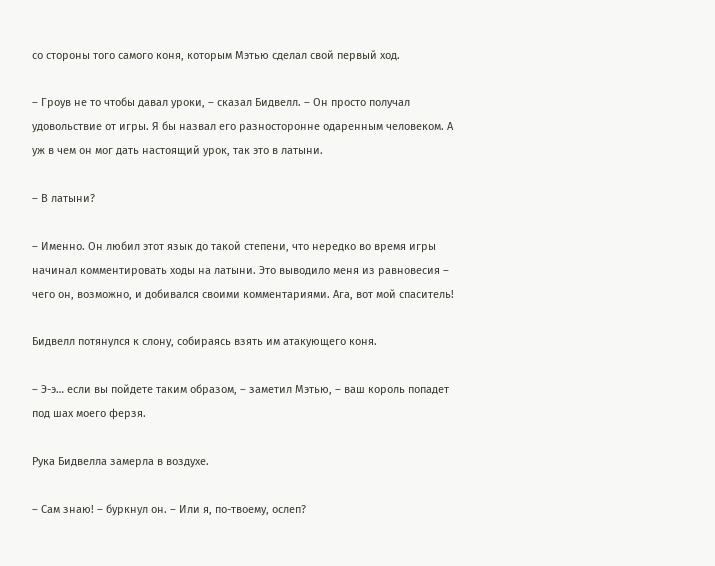со стороны того самого коня, которым Мэтью сделал свой первый ход.

– Гроув не то чтобы давал уроки, – сказал Бидвелл. – Он просто получал удовольствие от игры. Я бы назвал его разносторонне одаренным человеком. А уж в чем он мог дать настоящий урок, так это в латыни.

– В латыни?

– Именно. Он любил этот язык до такой степени, что нередко во время игры начинал комментировать ходы на латыни. Это выводило меня из равновесия – чего он, возможно, и добивался своими комментариями. Ага, вот мой спаситель!

Бидвелл потянулся к слону, собираясь взять им атакующего коня.

– Э-э… если вы пойдете таким образом, – заметил Мэтью, – ваш король попадет под шах моего ферзя.

Рука Бидвелла замерла в воздухе.

– Сам знаю! – буркнул он. – Или я, по-твоему, ослеп?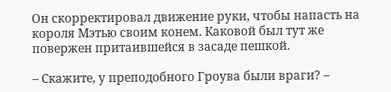Он скорректировал движение руки, чтобы напасть на короля Мэтью своим конем. Каковой был тут же повержен притаившейся в засаде пешкой.

– Скажите, у преподобного Гроува были враги? –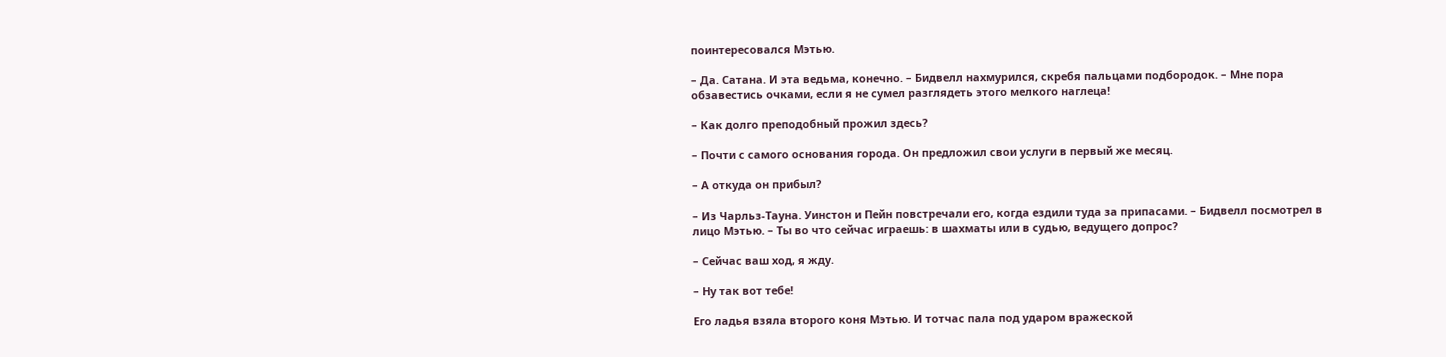поинтересовался Мэтью.

– Да. Сатана. И эта ведьма, конечно. – Бидвелл нахмурился, скребя пальцами подбородок. – Мне пора обзавестись очками, если я не сумел разглядеть этого мелкого наглеца!

– Как долго преподобный прожил здесь?

– Почти с самого основания города. Он предложил свои услуги в первый же месяц.

– А откуда он прибыл?

– Из Чарльз-Тауна. Уинстон и Пейн повстречали его, когда ездили туда за припасами. – Бидвелл посмотрел в лицо Мэтью. – Ты во что сейчас играешь: в шахматы или в судью, ведущего допрос?

– Сейчас ваш ход, я жду.

– Ну так вот тебе!

Его ладья взяла второго коня Мэтью. И тотчас пала под ударом вражеской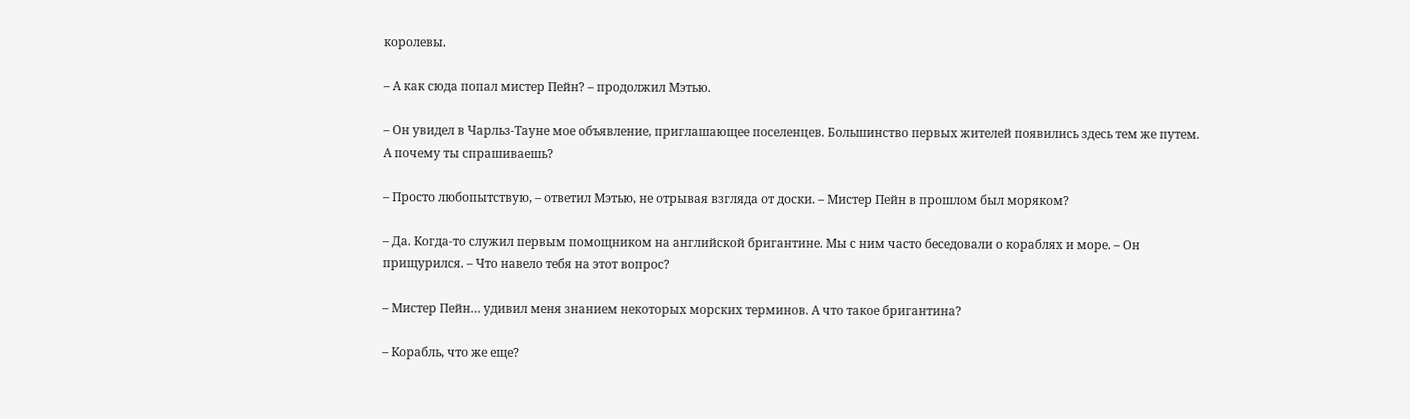королевы.

– А как сюда попал мистер Пейн? – продолжил Мэтью.

– Он увидел в Чарльз-Тауне мое объявление, приглашающее поселенцев. Большинство первых жителей появились здесь тем же путем. А почему ты спрашиваешь?

– Просто любопытствую, – ответил Мэтью, не отрывая взгляда от доски. – Мистер Пейн в прошлом был моряком?

– Да. Когда-то служил первым помощником на английской бригантине. Мы с ним часто беседовали о кораблях и море. – Он прищурился. – Что навело тебя на этот вопрос?

– Мистер Пейн… удивил меня знанием некоторых морских терминов. А что такое бригантина?

– Корабль, что же еще?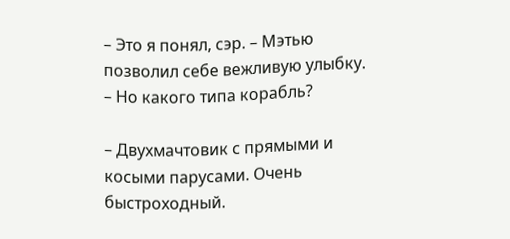– Это я понял, сэр. – Мэтью позволил себе вежливую улыбку. – Но какого типа корабль?

– Двухмачтовик с прямыми и косыми парусами. Очень быстроходный.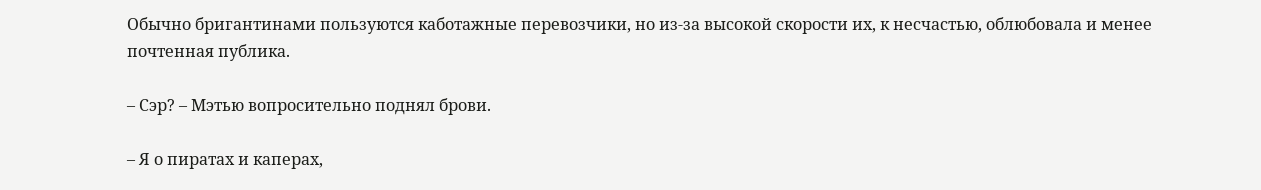Обычно бригантинами пользуются каботажные перевозчики, но из-за высокой скорости их, к несчастью, облюбовала и менее почтенная публика.

– Сэр? – Мэтью вопросительно поднял брови.

– Я о пиратах и каперах,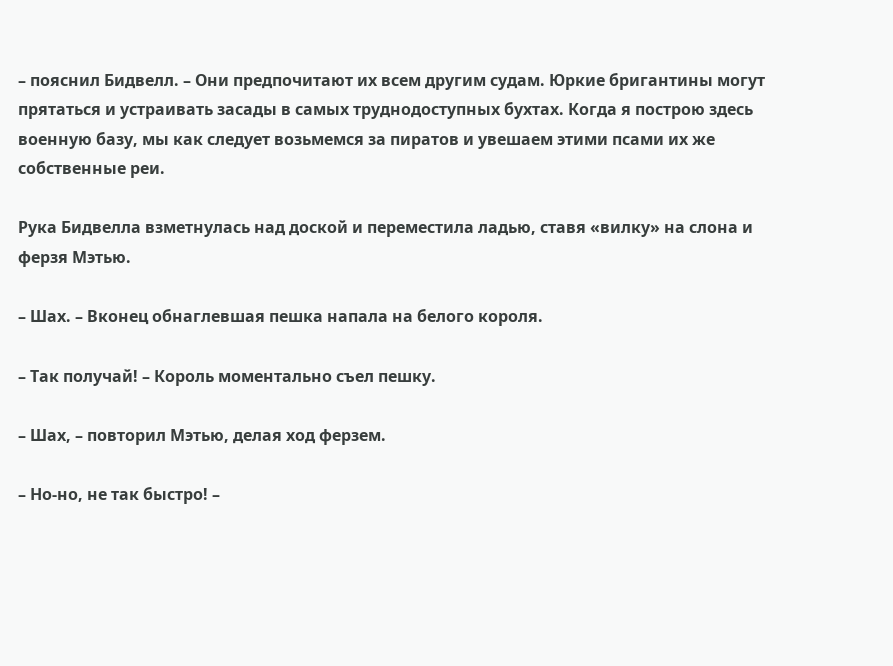– пояснил Бидвелл. – Они предпочитают их всем другим судам. Юркие бригантины могут прятаться и устраивать засады в самых труднодоступных бухтах. Когда я построю здесь военную базу, мы как следует возьмемся за пиратов и увешаем этими псами их же собственные реи.

Рука Бидвелла взметнулась над доской и переместила ладью, ставя «вилку» на слона и ферзя Мэтью.

– Шах. – Вконец обнаглевшая пешка напала на белого короля.

– Так получай! – Король моментально съел пешку.

– Шах, – повторил Мэтью, делая ход ферзем.

– Но-но, не так быстро! –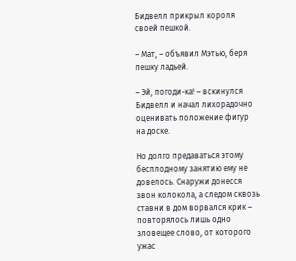Бидвелл прикрыл короля своей пешкой.

– Мат, – объявил Мэтью, беря пешку ладьей.

– Эй, погоди-ка! – вскинулся Бидвелл и начал лихорадочно оценивать положение фигур на доске.

Но долго предаваться этому бесплодному занятию ему не довелось. Снаружи донесся звон колокола, а следом сквозь ставни в дом ворвался крик – повторялось лишь одно зловещее слово, от которого ужас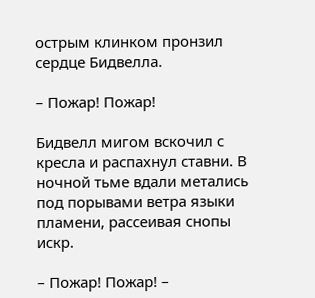острым клинком пронзил сердце Бидвелла.

– Пожар! Пожар!

Бидвелл мигом вскочил с кресла и распахнул ставни. В ночной тьме вдали метались под порывами ветра языки пламени, рассеивая снопы искр.

– Пожар! Пожар! –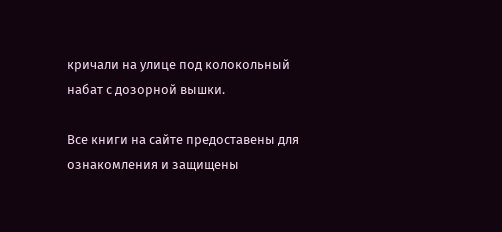кричали на улице под колокольный набат с дозорной вышки.

Все книги на сайте предоставены для ознакомления и защищены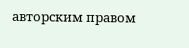авторским правом